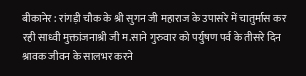बीकानेर : रांगड़ी चौक के श्री सुगन जी महाराज के उपासरे में चातुर्मास कर रही साध्वी मुक्तांजनाश्री जी म.साने गुरुवार को पर्युषण पर्व के तीसरे दिन श्रावक जीवन के सालभर करने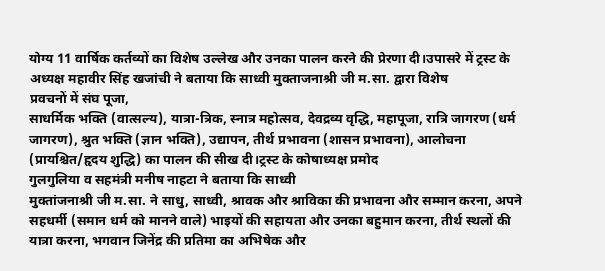योग्य 11 वार्षिक कर्तव्यों का विशेष उल्लेख और उनका पालन करने की प्रेरणा दी।उपासरे में ट्रस्ट के अध्यक्ष महावीर सिंह खजांची ने बताया कि साध्वी मुक्ताजनाश्री जी म.सा. द्वारा विशेष
प्रवचनों में संघ पूजा,
साधर्मिक भक्ति (वात्सल्य), यात्रा-त्रिक, स्नात्र महोत्सव, देवद्रव्य वृद्धि, महापूजा, रात्रि जागरण (धर्म जागरण), श्रुत भक्ति (ज्ञान भक्ति), उद्यापन, तीर्थ प्रभावना (शासन प्रभावना), आलोचना (प्रायश्चित/हृदय शुद्धि) का पालन की सीख दी।ट्रस्ट के कोषाध्यक्ष प्रमोद
गुलगुलिया व सहमंत्री मनीष नाहटा ने बताया कि साध्वी
मुक्तांजनाश्री जी म.सा. ने साधु, साध्वी, श्रावक और श्राविका की प्रभावना और सम्मान करना, अपने सहधर्मी (समान धर्म को मानने वाले) भाइयों की सहायता और उनका बहुमान करना, तीर्थ स्थलों की यात्रा करना, भगवान जिनेंद्र की प्रतिमा का अभिषेक और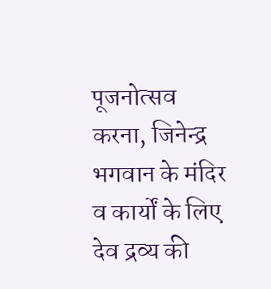पूजनोत्सव करना, जिनेन्द्र भगवान के मंदिर व कार्यों के लिए देव द्रव्य की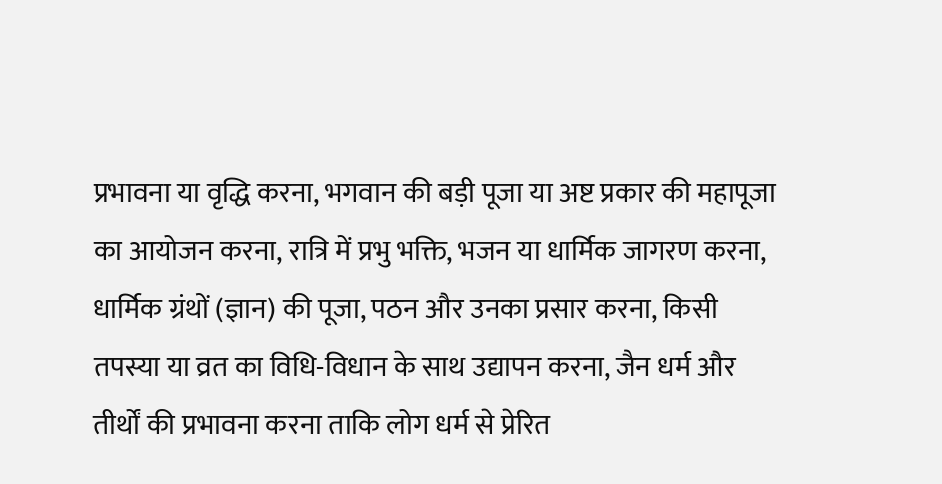प्रभावना या वृद्धि करना, भगवान की बड़ी पूजा या अष्ट प्रकार की महापूजा का आयोजन करना, रात्रि में प्रभु भक्ति, भजन या धार्मिक जागरण करना, धार्मिक ग्रंथों (ज्ञान) की पूजा, पठन और उनका प्रसार करना, किसी तपस्या या व्रत का विधि-विधान के साथ उद्यापन करना, जैन धर्म और तीर्थों की प्रभावना करना ताकि लोग धर्म से प्रेरित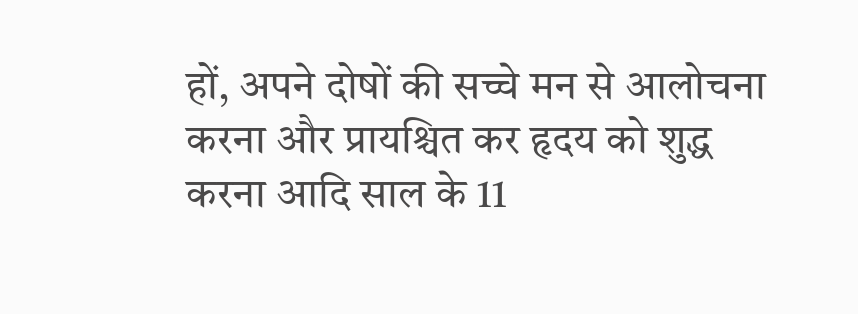हों, अपने दोषों की सच्चे मन से आलोचना करना और प्रायश्चित कर हृदय को शुद्ध करना आदि साल के 11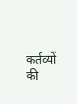कर्तव्यों की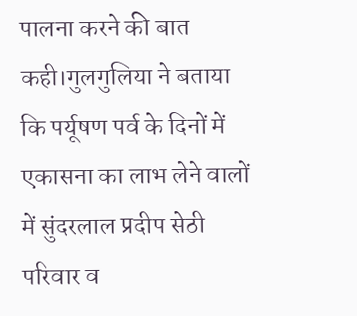पालना करने की बात कही।गुलगुलिया ने बताया कि पर्यूषण पर्व के दिनों में एकासना का लाभ लेने वालों में सुंदरलाल प्रदीप सेठी परिवार व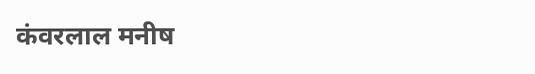कंवरलाल मनीष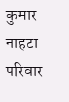कुमार नाहटा परिवार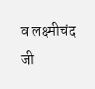व लक्ष्मीचंद जी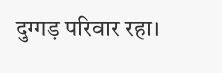दुग्गड़ परिवार रहा।